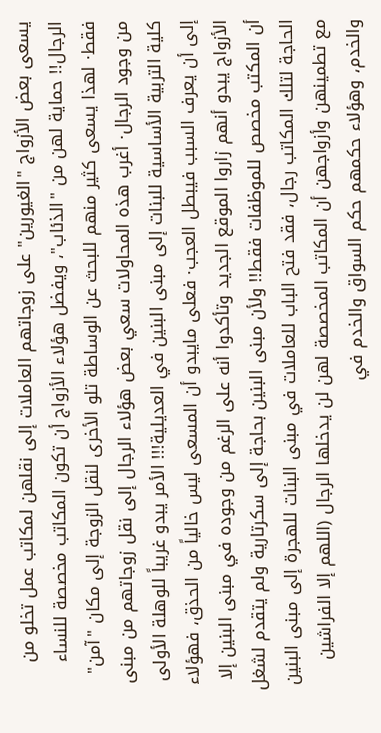يسعى بعض الأزواج "الغيورين" على زوجاتهم العاملات إلى نقلهن لمكاتب عمل تخلو من الرجال!! حماية لهن من "الذئاب"، ويفضل هؤلاء الأزواج أن تكون المكاتب مخصصة للنساء فقط· لهذا يسعى كثير منهم للبحث عن الوساطة تلو الأخرى لنقل الزوجة إلى مكان "آمن" من وجود الرجال· أغرب هذه المحاولات سعي بعض هؤلاء الرجال إلى نقل زوجاتهم من مبنى كلية التربية الأساسية للبنات إلى مبنى البنين في العديلية!!! الأمر يبدو غريباً للوهلة الأولى إلى أن يعرف السبب فيبطل العجب· فعلى مايبدو أن المسعى ليس خالياً من الحذق، فهؤلاء الأزواج يبدو أنهم زاروا الموقع الجديد وتأكدوا أنه على الرغم من وجوده في مبنى البنين إلا أن المكتب مخصص للموظفات فقط!! ولأن مبنى البنين بحاجة إلى سكرتارية ولم يتقدم لشغل الحاجة لتلك المكاتب رجال، فقد فتح الباب للعاملات في مبنى البنات للهجرة إلى مبنى البنين مع تطمينهن وأزواجهن أن المكاتب المخصصة لهن لن يدخلها الرجال (اللهم إلا الفراشين والخدم، وهؤلاء حكمهم حكم السواق والخدم في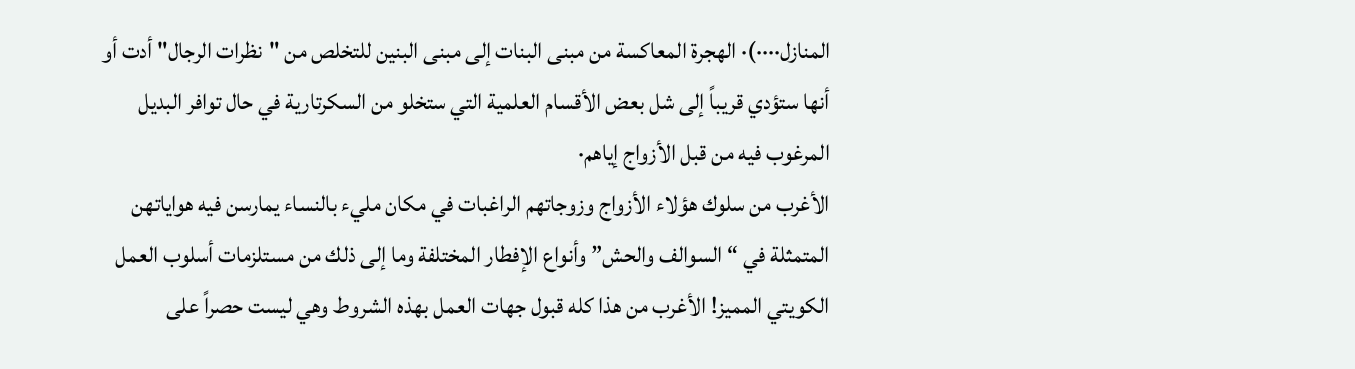المنازل····)· الهجرة المعاكسة من مبنى البنات إلى مبنى البنين للتخلص من "نظرات الرجال" أدت أو أنها ستؤدي قريباً إلى شل بعض الأقسام العلمية التي ستخلو من السكرتارية في حال توافر البديل المرغوب فيه من قبل الأزواج إياهم·
الأغرب من سلوك هؤلاء الأزواج وزوجاتهم الراغبات في مكان مليء بالنساء يمارسن فيه هواياتهن المتمثلة في “السوالف والحش” وأنواع الإفطار المختلفة وما إلى ذلك من مستلزمات أسلوب العمل الكويتي المميز! الأغرب من هذا كله قبول جهات العمل بهذه الشروط وهي ليست حصراً على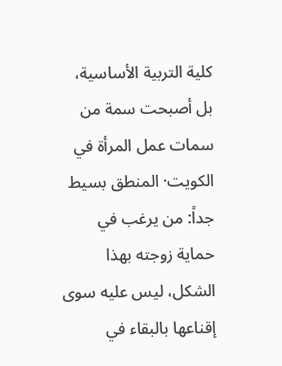كلية التربية الأساسية، بل أصبحت سمة من سمات عمل المرأة في الكويت· المنطق بسيط جداً: من يرغب في حماية زوجته بهذا الشكل، ليس عليه سوى إقناعها بالبقاء في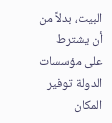البيت، بدلاً من أن يشترط على مؤسسات الدولة توفير المكان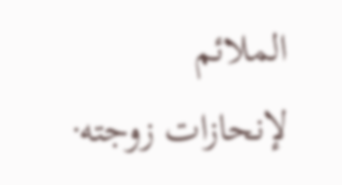الملائم لإنحازات زوجته·